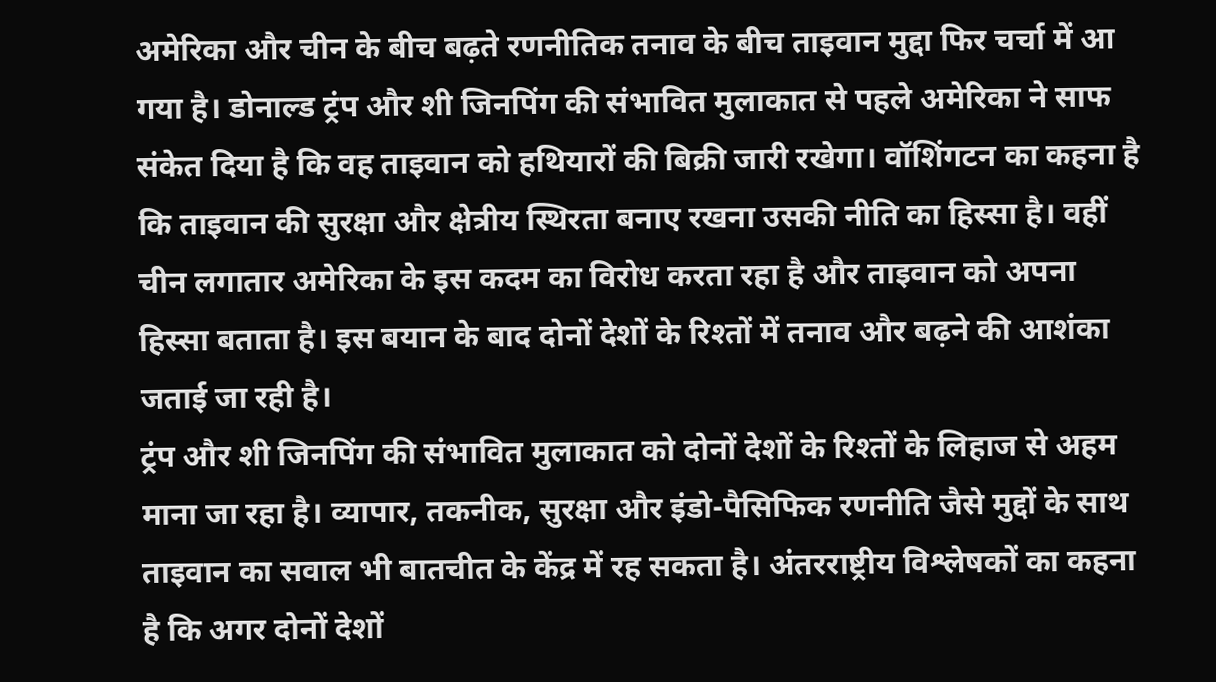अमेरिका और चीन के बीच बढ़ते रणनीतिक तनाव के बीच ताइवान मुद्दा फिर चर्चा में आ गया है। डोनाल्ड ट्रंप और शी जिनपिंग की संभावित मुलाकात से पहले अमेरिका ने साफ संकेत दिया है कि वह ताइवान को हथियारों की बिक्री जारी रखेगा। वॉशिंगटन का कहना है कि ताइवान की सुरक्षा और क्षेत्रीय स्थिरता बनाए रखना उसकी नीति का हिस्सा है। वहीं चीन लगातार अमेरिका के इस कदम का विरोध करता रहा है और ताइवान को अपना हिस्सा बताता है। इस बयान के बाद दोनों देशों के रिश्तों में तनाव और बढ़ने की आशंका जताई जा रही है।
ट्रंप और शी जिनपिंग की संभावित मुलाकात को दोनों देशों के रिश्तों के लिहाज से अहम माना जा रहा है। व्यापार, तकनीक, सुरक्षा और इंडो-पैसिफिक रणनीति जैसे मुद्दों के साथ ताइवान का सवाल भी बातचीत के केंद्र में रह सकता है। अंतरराष्ट्रीय विश्लेषकों का कहना है कि अगर दोनों देशों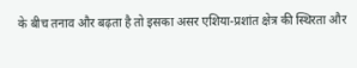के बीच तनाव और बढ़ता है तो इसका असर एशिया-प्रशांत क्षेत्र की स्थिरता और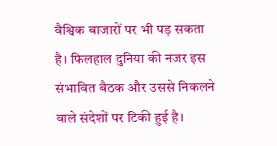वैश्विक बाजारों पर भी पड़ सकता है। फिलहाल दुनिया की नजर इस संभावित बैठक और उससे निकलने वाले संदेशों पर टिकी हुई है।